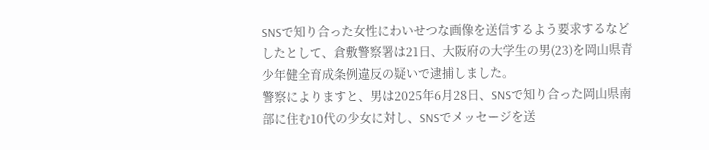SNSで知り合った女性にわいせつな画像を送信するよう要求するなどしたとして、倉敷警察署は21日、大阪府の大学生の男(23)を岡山県青少年健全育成条例違反の疑いで逮捕しました。
警察によりますと、男は2025年6月28日、SNSで知り合った岡山県南部に住む10代の少女に対し、SNSでメッセージを送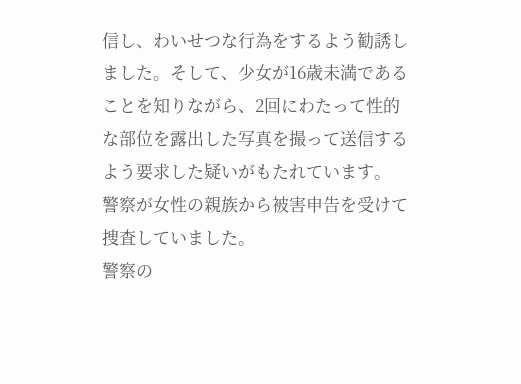信し、わいせつな行為をするよう勧誘しました。そして、少女が16歳未満であることを知りながら、2回にわたって性的な部位を露出した写真を撮って送信するよう要求した疑いがもたれています。
警察が女性の親族から被害申告を受けて捜査していました。
警察の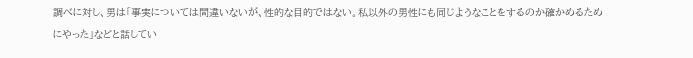調べに対し、男は「事実については間違いないが、性的な目的ではない。私以外の男性にも同じようなことをするのか確かめるためにやった」などと話してい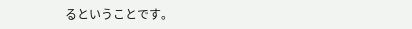るということです。